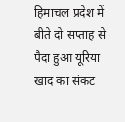हिमाचल प्रदेश में बीते दो सप्ताह से पैदा हुआ यूरिया खाद का संकट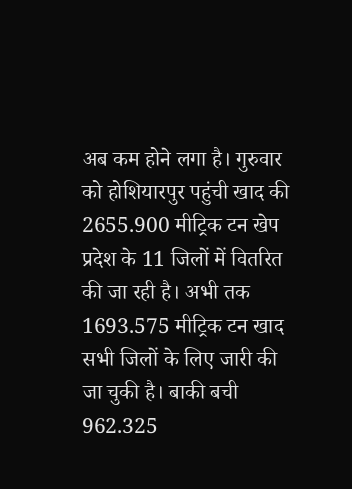अब कम होने लगा है। गुरुवार को होशियारपुर पहुंची खाद की 2655.900 मीट्रिक टन खेप प्रदेश के 11 जिलों में वितरित की जा रही है। अभी तक 1693.575 मीट्रिक टन खाद सभी जिलों के लिए जारी की जा चुकी है। बाकी बची 962.325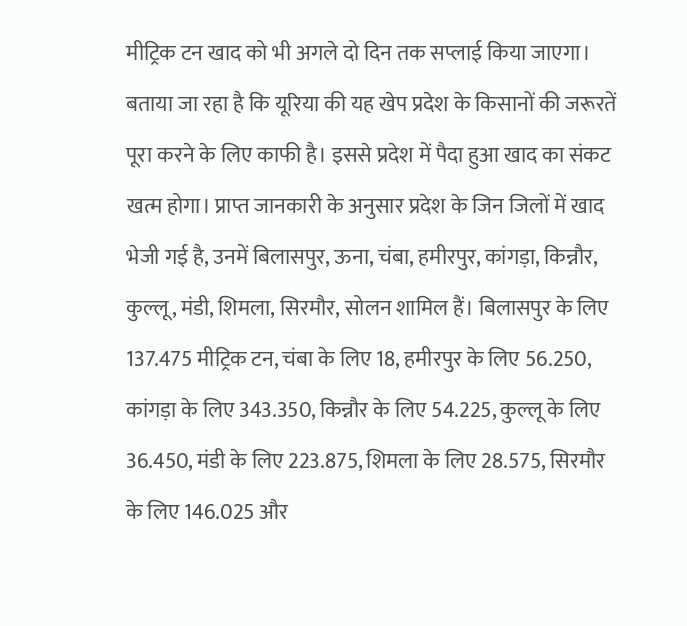मीट्रिक टन खाद को भी अगले दो दिन तक सप्लाई किया जाएगा। बताया जा रहा है कि यूरिया की यह खेप प्रदेश के किसानों की जरूरतें पूरा करने के लिए काफी है। इससे प्रदेश में पैदा हुआ खाद का संकट खत्म होगा। प्राप्त जानकारी के अनुसार प्रदेश के जिन जिलों में खाद भेजी गई है, उनमें बिलासपुर, ऊना, चंबा, हमीरपुर, कांगड़ा, किन्नौर, कुल्लू, मंडी, शिमला, सिरमौर, सोलन शामिल हैं। बिलासपुर के लिए 137.475 मीट्रिक टन, चंबा के लिए 18, हमीरपुर के लिए 56.250, कांगड़ा के लिए 343.350, किन्नौर के लिए 54.225, कुल्लू के लिए 36.450, मंडी के लिए 223.875, शिमला के लिए 28.575, सिरमौर के लिए 146.025 और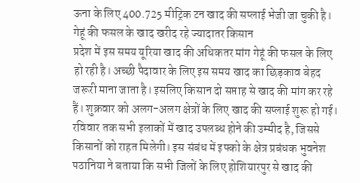ऊना के लिए 400.725 मीट्रिक टन खाद की सप्लाई भेजी जा चुकी है।
गेहूं की फसल के खाद खरीद रहे ज्यादातर किसान
प्रदेश में इस समय यूरिया खाद की अधिकतर मांग गेहूं की फसल के लिए हो रही है। अच्छी पैदावार के लिए इस समय खाद का छिड़काव बेहद जरूरी माना जाता है। इसलिए किसान दो सप्ताह से खाद की मांग कर रहे हैं। शुक्रवार को अलग-अलग क्षेत्रों के लिए खाद की सप्लाई शुरू हो गई। रविवार तक सभी इलाकों में खाद उपलब्ध होने की उम्मीद है, जिससे किसानों को राहत मिलेगी। इस संबंध में इफ्को के क्षेत्र प्रबंधक भुवनेश पठानिया ने बताया कि सभी जिलों के लिए होशियारपुर से खाद की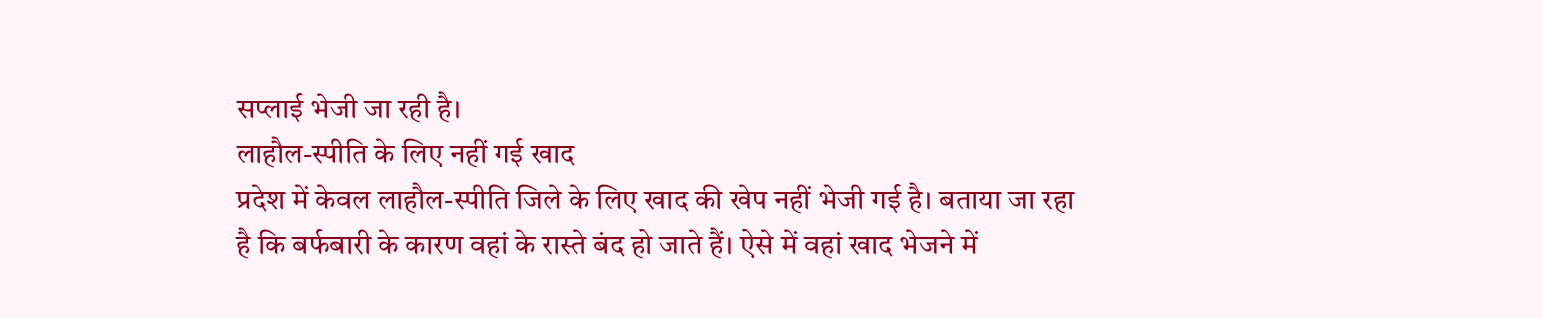सप्लाई भेजी जा रही है।
लाहौल-स्पीति के लिए नहीं गई खाद
प्रदेश में केवल लाहौल-स्पीति जिले के लिए खाद की खेप नहीं भेजी गई है। बताया जा रहा है कि बर्फबारी के कारण वहां के रास्ते बंद हो जाते हैं। ऐसे में वहां खाद भेजने में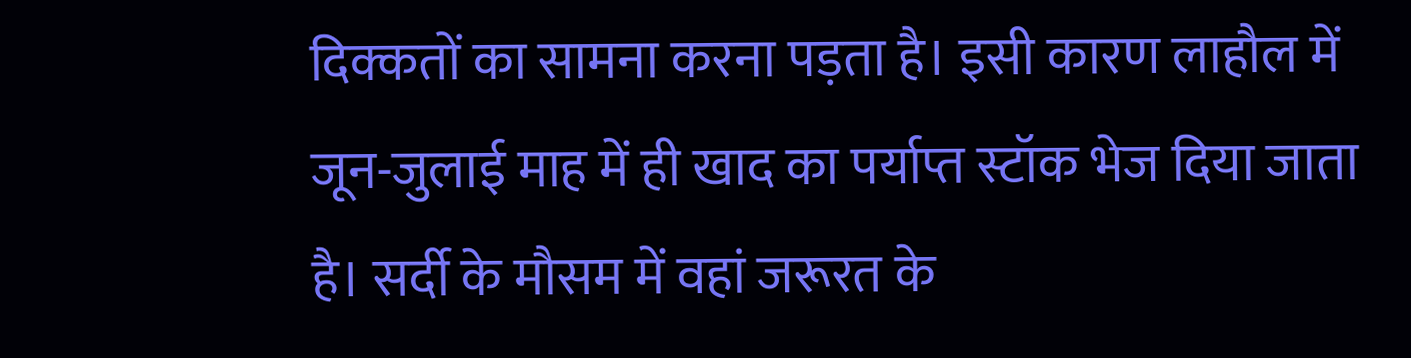दिक्कतों का सामना करना पड़ता है। इसी कारण लाहौल में जून-जुलाई माह में ही खाद का पर्याप्त स्टॉक भेज दिया जाता है। सर्दी के मौसम में वहां जरूरत के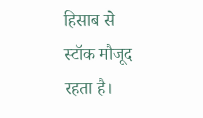हिसाब से स्टॉक मौजूद रहता है।